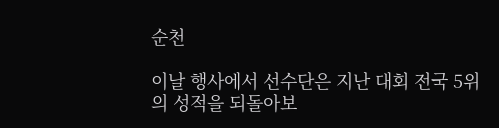순천

이날 행사에서 선수단은 지난 대회 전국 5위의 성적을 되돌아보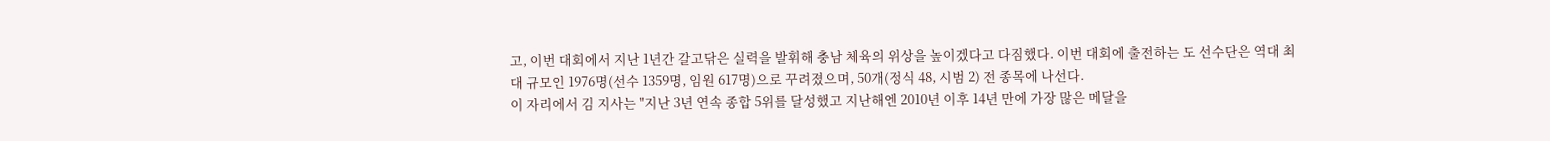고, 이번 대회에서 지난 1년간 갈고닦은 실력을 발휘해 충남 체육의 위상을 높이겠다고 다짐했다. 이번 대회에 출전하는 도 선수단은 역대 최대 규모인 1976명(선수 1359명, 임원 617명)으로 꾸려졌으며, 50개(정식 48, 시범 2) 전 종목에 나선다.
이 자리에서 김 지사는 "지난 3년 연속 종합 5위를 달성했고 지난해엔 2010년 이후 14년 만에 가장 많은 메달을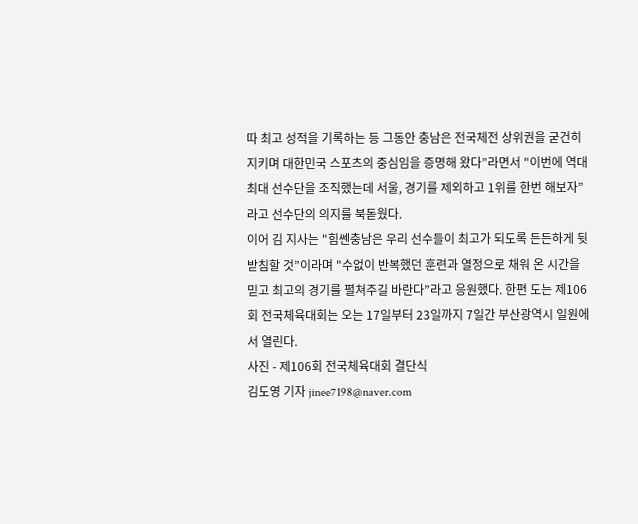따 최고 성적을 기록하는 등 그동안 충남은 전국체전 상위권을 굳건히 지키며 대한민국 스포츠의 중심임을 증명해 왔다”라면서 "이번에 역대 최대 선수단을 조직했는데 서울, 경기를 제외하고 1위를 한번 해보자”라고 선수단의 의지를 북돋웠다.
이어 김 지사는 "힘쎈충남은 우리 선수들이 최고가 되도록 든든하게 뒷받침할 것”이라며 "수없이 반복했던 훈련과 열정으로 채워 온 시간을 믿고 최고의 경기를 펼쳐주길 바란다”라고 응원했다. 한편 도는 제106회 전국체육대회는 오는 17일부터 23일까지 7일간 부산광역시 일원에서 열린다.
사진 - 제106회 전국체육대회 결단식
김도영 기자 jinee7198@naver.com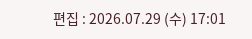편집 : 2026.07.29 (수) 17:01